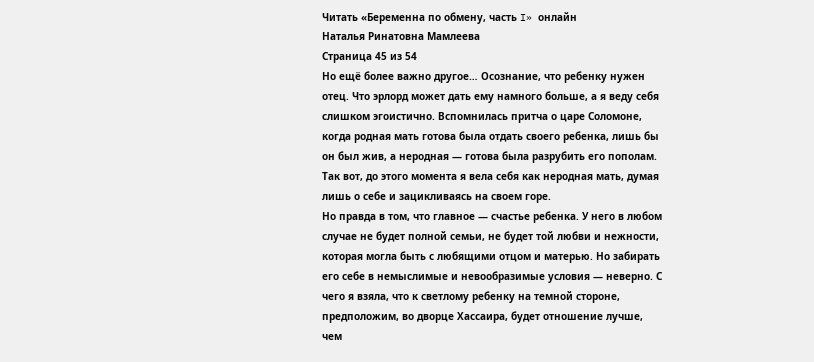Читать «Беременна по обмену, часть I» онлайн
Наталья Ринатовна Мамлеева
Страница 45 из 54
Но ещё более важно другое… Осознание, что ребенку нужен отец. Что эрлорд может дать ему намного больше, а я веду себя слишком эгоистично. Вспомнилась притча о царе Соломоне, когда родная мать готова была отдать своего ребенка, лишь бы он был жив, а неродная — готова была разрубить его пополам.
Так вот, до этого момента я вела себя как неродная мать, думая лишь о себе и зацикливаясь на своем горе.
Но правда в том, что главное — счастье ребенка. У него в любом случае не будет полной семьи, не будет той любви и нежности, которая могла быть с любящими отцом и матерью. Но забирать его себе в немыслимые и невообразимые условия — неверно. С чего я взяла, что к светлому ребенку на темной стороне, предположим, во дворце Хассаира, будет отношение лучше, чем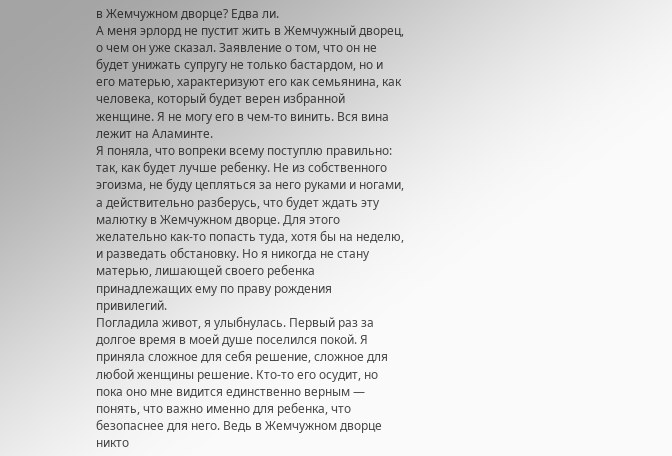в Жемчужном дворце? Едва ли.
А меня эрлорд не пустит жить в Жемчужный дворец, о чем он уже сказал. Заявление о том, что он не будет унижать супругу не только бастардом, но и его матерью, характеризуют его как семьянина, как человека, который будет верен избранной женщине. Я не могу его в чем-то винить. Вся вина лежит на Аламинте.
Я поняла, что вопреки всему поступлю правильно: так, как будет лучше ребенку. Не из собственного эгоизма, не буду цепляться за него руками и ногами, а действительно разберусь, что будет ждать эту малютку в Жемчужном дворце. Для этого желательно как-то попасть туда, хотя бы на неделю, и разведать обстановку. Но я никогда не стану матерью, лишающей своего ребенка принадлежащих ему по праву рождения привилегий.
Погладила живот, я улыбнулась. Первый раз за долгое время в моей душе поселился покой. Я приняла сложное для себя решение, сложное для любой женщины решение. Кто-то его осудит, но пока оно мне видится единственно верным — понять, что важно именно для ребенка, что безопаснее для него. Ведь в Жемчужном дворце никто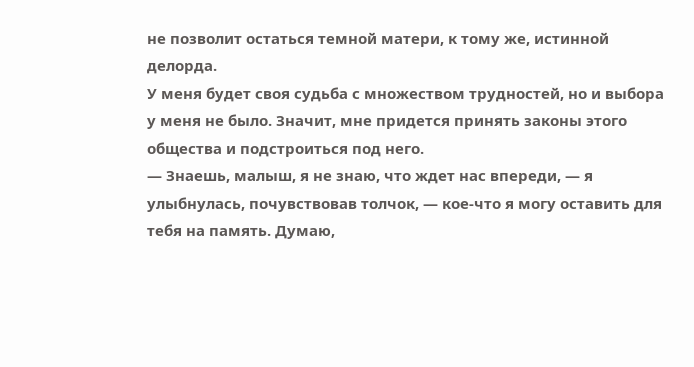не позволит остаться темной матери, к тому же, истинной делорда.
У меня будет своя судьба с множеством трудностей, но и выбора у меня не было. Значит, мне придется принять законы этого общества и подстроиться под него.
— Знаешь, малыш, я не знаю, что ждет нас впереди, — я улыбнулась, почувствовав толчок, — кое-что я могу оставить для тебя на память. Думаю,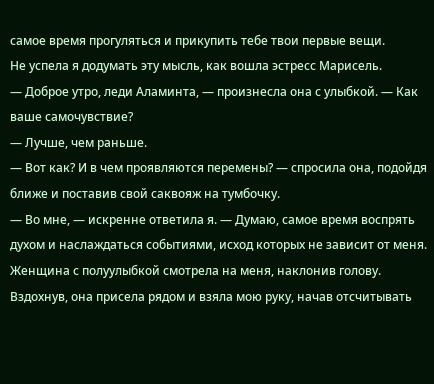самое время прогуляться и прикупить тебе твои первые вещи.
Не успела я додумать эту мысль, как вошла эстресс Марисель.
— Доброе утро, леди Аламинта, — произнесла она с улыбкой. — Как ваше самочувствие?
— Лучше, чем раньше.
— Вот как? И в чем проявляются перемены? — спросила она, подойдя ближе и поставив свой саквояж на тумбочку.
— Во мне, — искренне ответила я. — Думаю, самое время воспрять духом и наслаждаться событиями, исход которых не зависит от меня.
Женщина с полуулыбкой смотрела на меня, наклонив голову. Вздохнув, она присела рядом и взяла мою руку, начав отсчитывать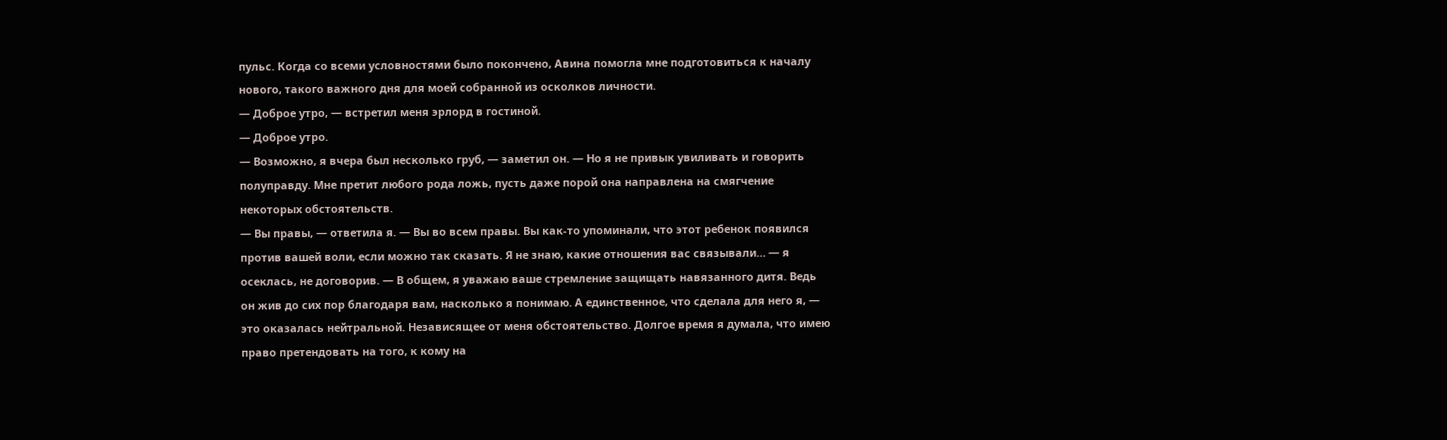пульс. Когда со всеми условностями было покончено, Авина помогла мне подготовиться к началу нового, такого важного дня для моей собранной из осколков личности.
— Доброе утро, — встретил меня эрлорд в гостиной.
— Доброе утро.
— Возможно, я вчера был несколько груб, — заметил он. — Но я не привык увиливать и говорить полуправду. Мне претит любого рода ложь, пусть даже порой она направлена на смягчение некоторых обстоятельств.
— Вы правы, — ответила я. — Вы во всем правы. Вы как-то упоминали, что этот ребенок появился против вашей воли, если можно так сказать. Я не знаю, какие отношения вас связывали… — я осеклась, не договорив. — В общем, я уважаю ваше стремление защищать навязанного дитя. Ведь он жив до сих пор благодаря вам, насколько я понимаю. А единственное, что сделала для него я, — это оказалась нейтральной. Независящее от меня обстоятельство. Долгое время я думала, что имею право претендовать на того, к кому на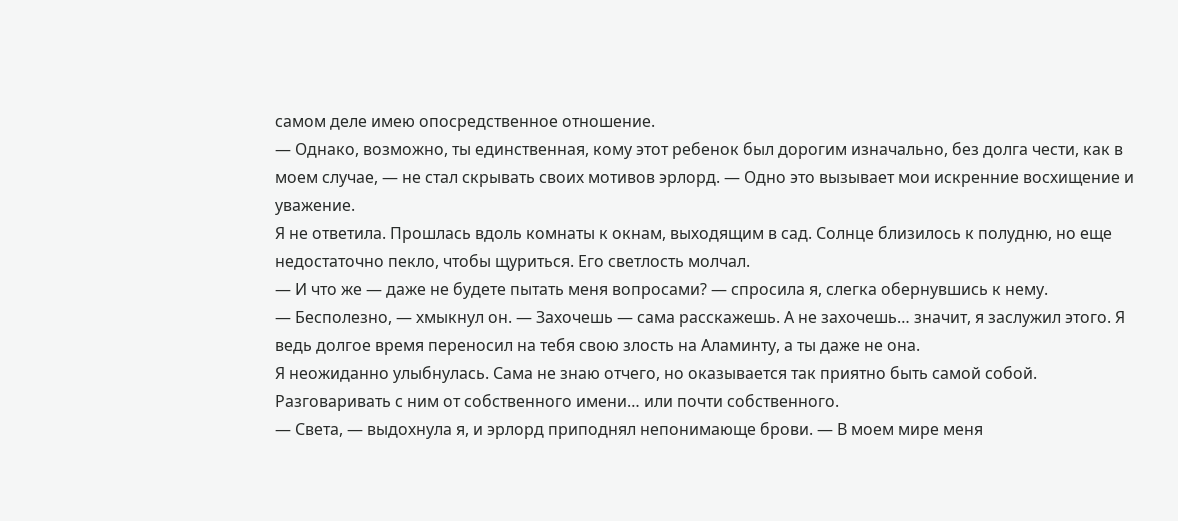самом деле имею опосредственное отношение.
— Однако, возможно, ты единственная, кому этот ребенок был дорогим изначально, без долга чести, как в моем случае, — не стал скрывать своих мотивов эрлорд. — Одно это вызывает мои искренние восхищение и уважение.
Я не ответила. Прошлась вдоль комнаты к окнам, выходящим в сад. Солнце близилось к полудню, но еще недостаточно пекло, чтобы щуриться. Его светлость молчал.
— И что же — даже не будете пытать меня вопросами? — спросила я, слегка обернувшись к нему.
— Бесполезно, — хмыкнул он. — Захочешь — сама расскажешь. А не захочешь… значит, я заслужил этого. Я ведь долгое время переносил на тебя свою злость на Аламинту, а ты даже не она.
Я неожиданно улыбнулась. Сама не знаю отчего, но оказывается так приятно быть самой собой. Разговаривать с ним от собственного имени… или почти собственного.
— Света, — выдохнула я, и эрлорд приподнял непонимающе брови. — В моем мире меня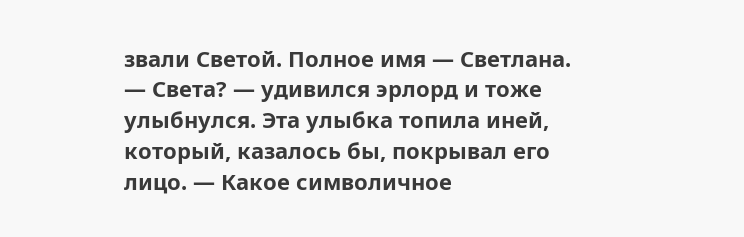звали Светой. Полное имя — Светлана.
— Света? — удивился эрлорд и тоже улыбнулся. Эта улыбка топила иней, который, казалось бы, покрывал его лицо. — Какое символичное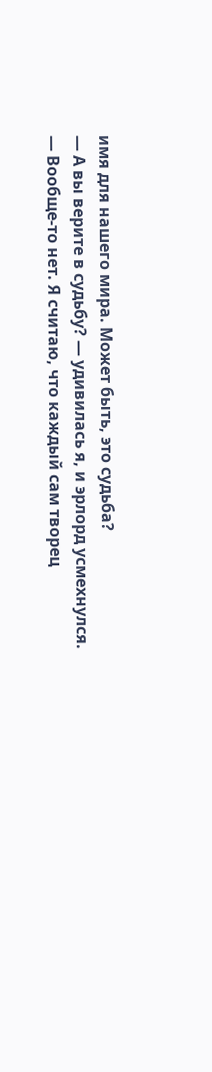имя для нашего мира. Может быть, это судьба?
— А вы верите в судьбу? — удивилась я, и эрлорд усмехнулся.
— Вообще-то нет. Я считаю, что каждый сам творец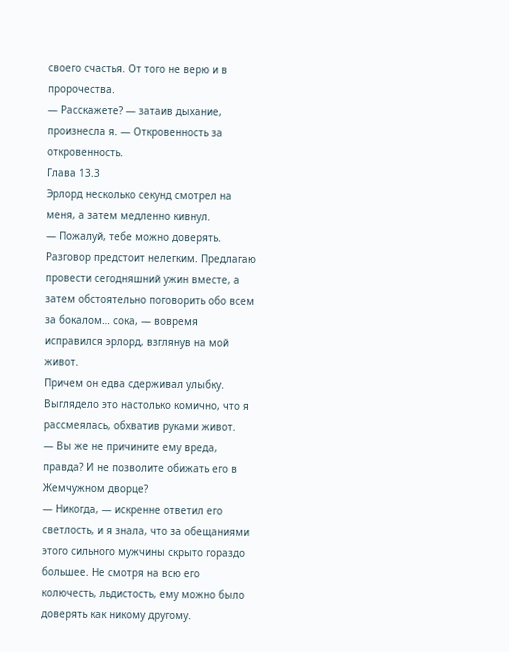своего счастья. От того не верю и в пророчества.
— Расскажете? — затаив дыхание, произнесла я. — Откровенность за откровенность.
Глава 13.3
Эрлорд несколько секунд смотрел на меня, а затем медленно кивнул.
— Пожалуй, тебе можно доверять. Разговор предстоит нелегким. Предлагаю провести сегодняшний ужин вместе, а затем обстоятельно поговорить обо всем за бокалом… сока, — вовремя исправился эрлорд, взглянув на мой живот.
Причем он едва сдерживал улыбку. Выглядело это настолько комично, что я рассмеялась, обхватив руками живот.
— Вы же не причините ему вреда, правда? И не позволите обижать его в Жемчужном дворце?
— Никогда, — искренне ответил его светлость, и я знала, что за обещаниями этого сильного мужчины скрыто гораздо большее. Не смотря на всю его колючесть, льдистость, ему можно было доверять как никому другому.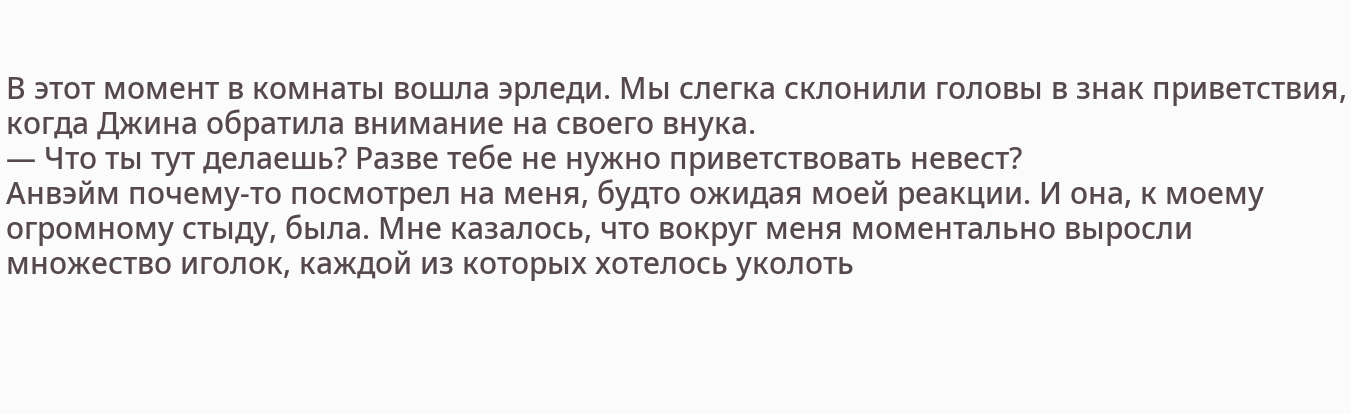В этот момент в комнаты вошла эрледи. Мы слегка склонили головы в знак приветствия, когда Джина обратила внимание на своего внука.
— Что ты тут делаешь? Разве тебе не нужно приветствовать невест?
Анвэйм почему-то посмотрел на меня, будто ожидая моей реакции. И она, к моему огромному стыду, была. Мне казалось, что вокруг меня моментально выросли множество иголок, каждой из которых хотелось уколоть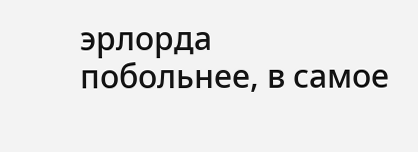эрлорда побольнее, в самое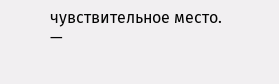чувствительное место.
—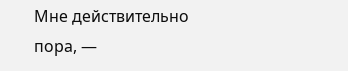Мне действительно пора, —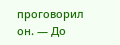проговорил он. — До